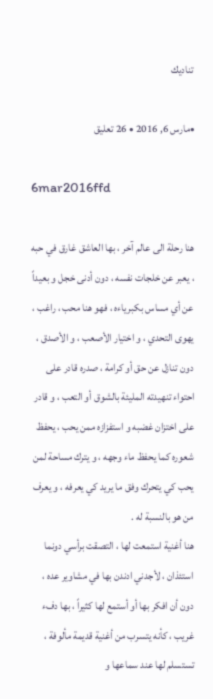تناديك

•مارس 6, 2016 • 26 تعليق

6mar2016ffd

هنا رحلة الى عالم آخر ، بها العاشق غارق في حبه ، يعبر عن خلجات نفسه ، دون أدنى خجل و بعيداً عن أي مساس بكبرياءه ، فهو هنا محب ، راغب ، يهوى التحدي ، و اختيار الأصعب ، و الأصدق ، دون تنازل عن حق أو كرامة ، صدره قادر على احتواء تنهيدته المليئة بالشوق أو التعب ، و قادر على اختزان غضبه و استفزازه ممن يحب ، يحفظ شعوره كما يحفظ ماء وجهه ، و يترك مساحة لمن يحب كي يتحرك وفق ما يريد كي يعرفه ، و يعرف من هو بالنسبة له .
هنا أغنية استمعت لها ، التصقت برأسي دونما استئذان ، لأجدني ادندن بها في مشاوير عده ، دون أن افكر بها أو أستمع لها كثيراً ، بها دفء غريب ، كأنه يتسرب من أغنية قديمة مألوفة ، تستسلم لها عند سماعها و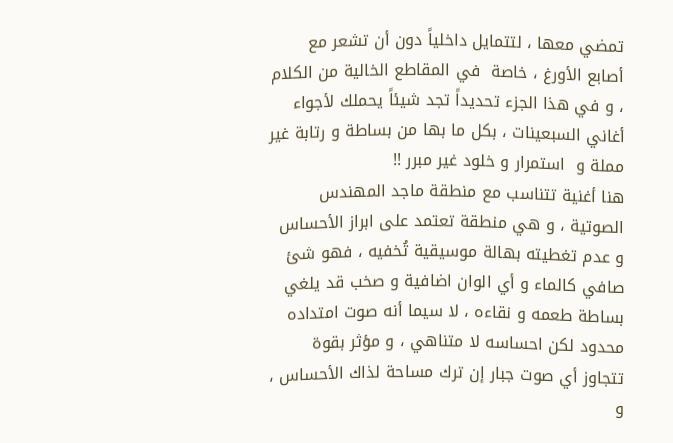تمضي معها ، لتتمايل داخلياً دون أن تشعر مع أصابع الأورغ ، خاصة  في المقاطع الخالية من الكلام ، و في هذا الجزء تحديداً تجد شيئاً يحملك لأجواء أغاني السبعينات ، بكل ما بها من بساطة و رتابة غير مملة و  استمرار و خلود غير مبرر !!
هنا أغنية تتناسب مع منطقة ماجد المهندس الصوتية ، و هي منطقة تعتمد على ابراز الأحساس و عدم تغطيته بهالة موسيقية تُخفيه ، فهو شئ صافي كالماء و أي الوان اضافية و صخب قد يلغي بساطة طعمه و نقاءه ، لا سيما أنه صوت امتداده محدود لكن احساسه لا متناهي ، و مؤثر بقوة تتجاوز أي صوت جبار إن ترك مساحة لذاك الأحساس ، و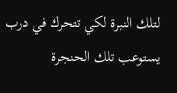لتلك النبرة لكي تتحرك في درب يستوعب تلك الحنجرة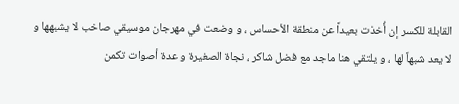القابلة للكسر إن أُخذت بعيداً عن منطقة الأحساس ، و وضعت في مهرجان موسيقي صاخب لا يشبهها و لا يعد شبهاً لها ، و يلتقي هنا ماجد مع فضل شاكر ، نجاة الصغيرة و عدة أصوات تكمن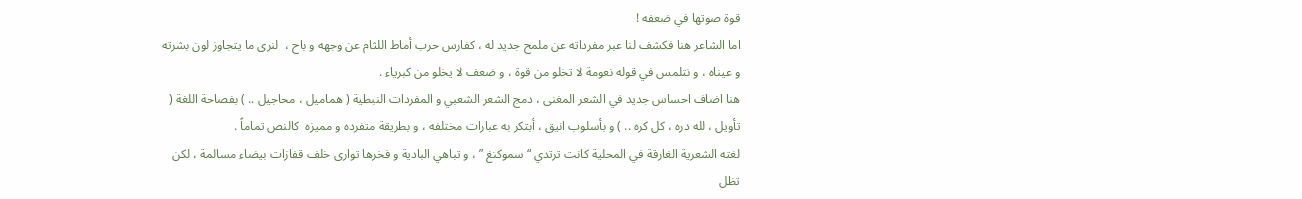قوة صوتها في ضعفه !
اما الشاعر هنا فكشف لنا عبر مفرداته عن ملمح جديد له ، كفارس حرب أماط اللثام عن وجهه و باح ،  لنرى ما يتجاوز لون بشرته و عيناه ، و نتلمس في قوله نعومة لا تخلو من قوة ، و ضعف لا يخلو من كبرياء .
هنا اضاف احساس جديد في الشعر المغنى ، دمج الشعر الشعبي و المفردات النبطية ( هماميل ، محاجيل .. ) بفصاحة اللغة ( تأويل ، لله دره ، كل كره .. ) و بأسلوب انيق ، أبتكر به عبارات مختلفه ، و بطريقة متفرده و مميزه  كالنص تماماً .
لغته الشعرية الغارقة في المحلية كانت ترتدي “سموكنغ ” ، و تباهي البادية و فخرها توارى خلف قفازات بيضاء مسالمة ، لكن تظل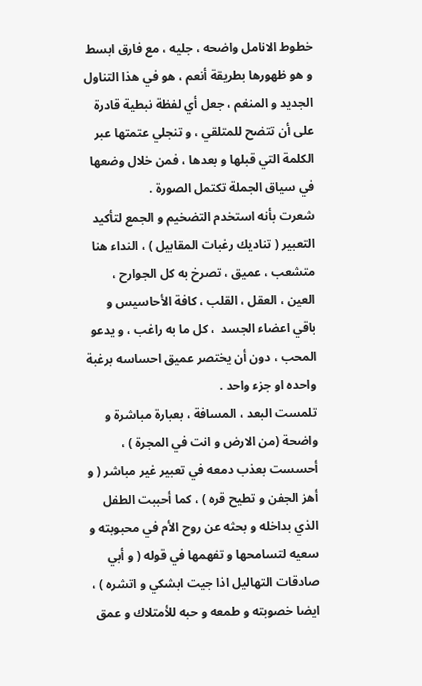خطوط الانامل واضحه ، جليه ، مع فارق ابسط و هو ظهورها بطريقة أنعم ، هو في هذا التناول الجديد و المنغم ، جعل أي لفظة نبطية قادرة على أن تتضح للمتلقي ، و تنجلي عتمتها عبر الكلمة التي قبلها و بعدها ، فمن خلال وضعها في سياق الجملة تكتمل الصورة .
شعرت بأنه استخدم التضخيم و الجمع لتأكيد التعبير ( تناديك رغبات المقابيل ) ، النداء هنا متشعب ، عميق ، تصرخ به كل الجوارح ، العين ، العقل ، القلب ، كافة الأحاسيس و باقي اعضاء الجسد  ، كل ما به راغب ، و يدعو المحب ، دون أن يختصر عميق احساسه برغبة واحده او جزء واحد .
تلمست البعد ، المسافة ، بعبارة مباشرة و واضحة (من الارض و انت في المجرة ) ، أحسست بعذب دمعه في تعبير غير مباشر ( و أهز الجفن و تطيح قره ) ، كما أحببت الطفل الذي بداخله و بحثه عن روح الأم في محبوبته و سعيه لتسامحها و تفهمها في قوله ( و أبي صادقات التهاليل اذا جيت ابشكي و اتشره ) ، ايضا خصوبته و طمعه و حبه للأمتلاك و عمق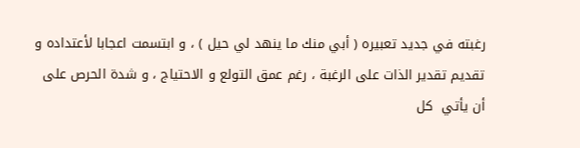رغبته في جديد تعبيره ( أبي منك ما ينهد لي حيل ) ، و ابتسمت اعجابا لأعتداده و تقديم تقدير الذات على الرغبة ، رغم عمق التولع و الاحتياج ، و شدة الحرص على أن يأتي  كل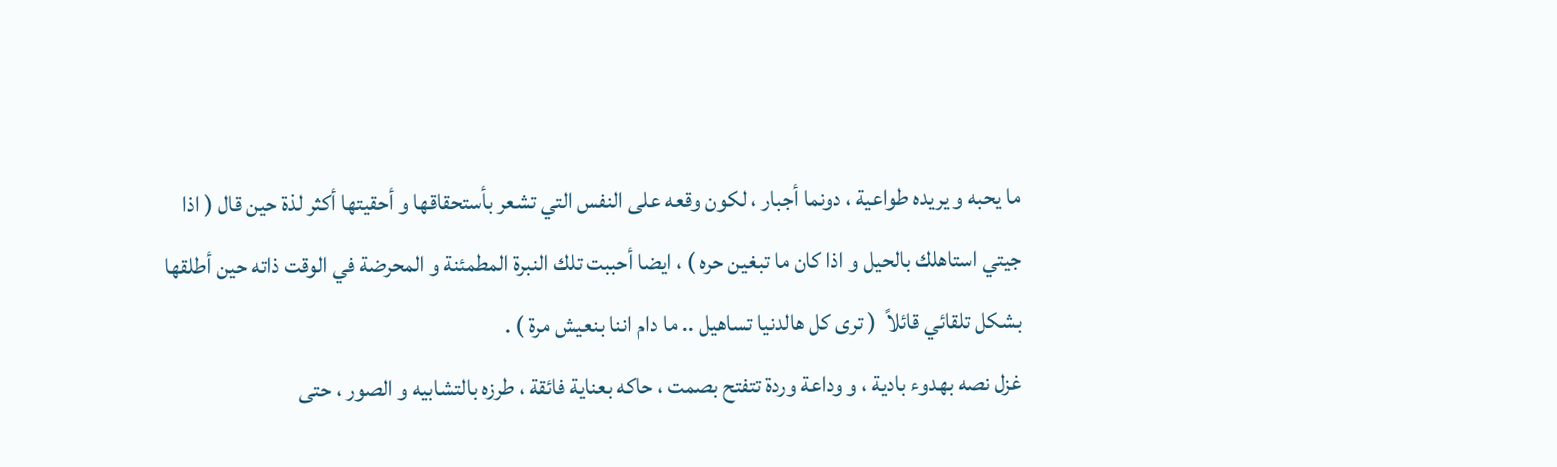ما يحبه و يريده طواعية ، دونما أجبار ، لكون وقعه على النفس التي تشعر بأستحقاقها و أحقيتها أكثر لذة حين قال ( اذا جيتي استاهلك بالحيل و اذا كان ما تبغين حره ) ، ايضا أحببت تلك النبرة المطمئنة و المحرضة في الوقت ذاته حين أطلقها بشكل تلقائي قائلاً  ( ترى كل هالدنيا تساهيل .. ما دام اننا بنعيش مرة ) .
غزل نصه بهدوء بادية ، و وداعة وردة تتفتح بصمت ، حاكه بعناية فائقة ، طرزه بالتشابيه و الصور ، حتى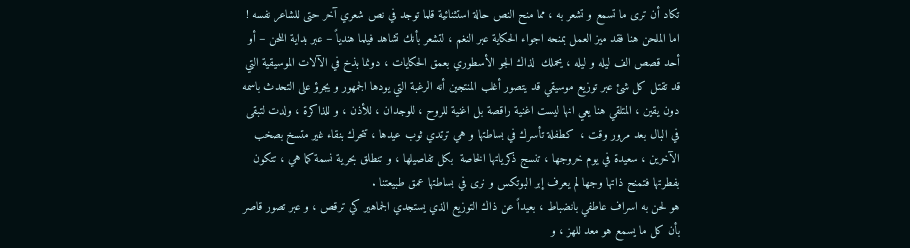تكاد أن ترى ما تسمع و تشعر به ، مما منح النص حالة استثنائية قلما توجد في نص شعري آخر حتى للشاعر نفسه !
اما الملحن هنا فقد ميز العمل بمنحه اجواء الحكاية عبر النغم ، لتشعر بأنك تشاهد فيلما هندياً – عبر بداية اللحن – أو أحد قصص الف ليله و ليله ، يحملك  لذاك الجو الأسطوري بعمق الحكايات ، دونما بذخ في الآلات الموسيقية التي قد تقتل كل شئ عبر توزيع موسيقي قد يتصور أغلب المنتجين أنه الرغبة التي يودها الجمهور و يجرؤ على التحدث باسمه دون يقين ، المتلقي هنا يعي انها ليست اغنية راقصة بل اغنية للروح ، للوجدان ، للأذن ، و للذاكرة ، ولدت لتبقى في البال بعد مرور وقت ،  كطفلة تأسرك في بساطتها و هي ترتدي ثوب عيدها ، تتحرك بنقاء غير متسخ بصخب الآخرين ، سعيدة في يوم خروجها ، تنسج ذكرياتها الخاصة  بكل تفاصيلها ، و تنطلق بحرية نسمة كما هي ، تتكون بفطرتها فتمنح ذاتها وجها لم يعرف إبر البوتكس و نرى في بساطتها عمق طبيعتنا .
هو لحن به اسراف عاطفي بانضباط ، بعيداً عن ذاك التوزيع الذي يستجدي الجماهير كي ترقص ، و عبر تصور قاصر بأن كل ما يسمع هو معد للهز ، و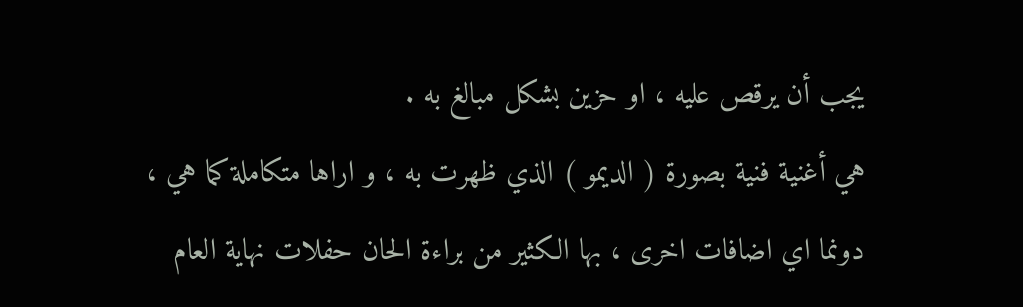يجب أن يرقص عليه ، او حزين بشكل مبالغ به .
هي أغنية فنية بصورة ( الديمو ) الذي ظهرت به ، و اراها متكاملة كما هي ، دونما اي اضافات اخرى ، بها الكثير من براءة الحان حفلات نهاية العام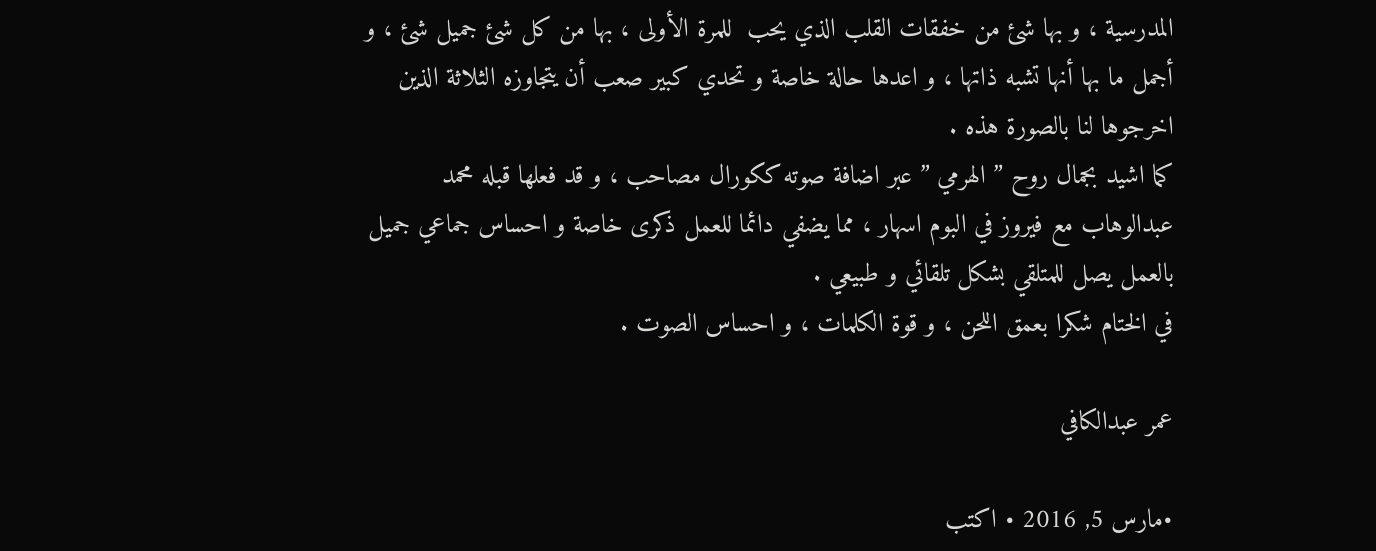المدرسية ، و بها شئ من خفقات القلب الذي يحب  للمرة الأولى ، بها من كل شئ جميل شئ ، و أجمل ما بها أنها تشبه ذاتها ، و اعدها حالة خاصة و تحدي كبير صعب أن يتجاوزه الثلاثة الذين اخرجوها لنا بالصورة هذه .
كما اشيد بجمال روح ” الهرمي ” عبر اضافة صوته ككورال مصاحب ، و قد فعلها قبله محمد عبدالوهاب مع فيروز في البوم اسهار ، مما يضفي دائما للعمل ذكرى خاصة و احساس جماعي جميل بالعمل يصل للمتلقي بشكل تلقائي و طبيعي .
في الختام شكرا بعمق اللحن ، و قوة الكلمات ، و احساس الصوت .

عمر عبدالكافي

•مارس 5, 2016 • اكتب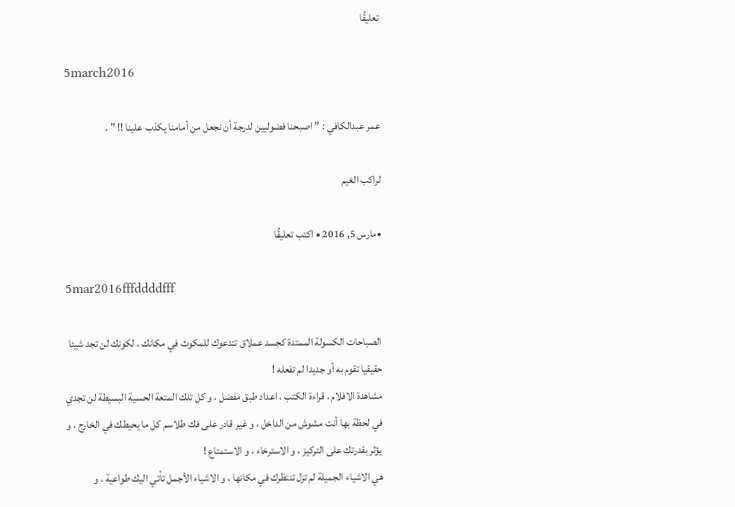تعليقُا

5march2016

عمر عبدالكافي : ” اصبحنا فضوليين لدرجة أن نجعل من أمامنا يكذب علينا !! ” .

لراكب الغيم

•مارس 5, 2016 • اكتب تعليقُا

5mar2016fffddddfff

الصباحات الكسولة الممتدة كجسد عملاق تتدعوك للمكوث في مكانك ، لكونك لن تجد شيئا حقيقيا تقوم به أو جديدا لم تفعله !
مشاهدة الافلام ، قراءة الكتب ، اعداد طبق مفضل ، و كل تلك المتعة الحسية البسيطة لن تجدي في لحظة بها أنت مشوش من الداخل ، و غير قادر على فك طلاسم كل ما يحيطك في الخارج ، و يؤثر بقدرتك على التركيز ، و الاسترخاء ، و الاستمتاع !
هي الاشياء الجميلة لم تزل تنتظرك في مكانها ، و الاشياء الأجمل تأتي اليك طواعية ، و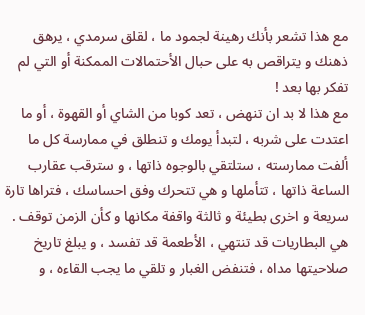مع هذا تشعر بأنك رهينة لجمود ما ، لقلق سرمدي ، يرهق ذهنك و يتراقص به على حبال الأحتمالات الممكنة أو التي لم تفكر بها بعد !
مع هذا لا بد ان تنهض ، تعد كوبا من الشاي أو القهوة ، أو ما اعتدت على شربه ، لتبدأ يومك و تنطلق في ممارسة كل ما ألفت ممارسته ، ستلتقي بالوجوه ذاتها ، و سترقب عقارب الساعة ذاتها ، تتأملها و هي تتحرك وفق احساسك ، فتراها تارة سريعة و اخرى بطيئة و ثالثة واقفة مكانها و كأن الزمن توقف .
هي البطاريات قد تنتهي ، الأطعمة قد تفسد ، و يبلغ تاريخ صلاحيتها مداه ، فتنفض الغبار و تلقي ما يجب القاءه ، و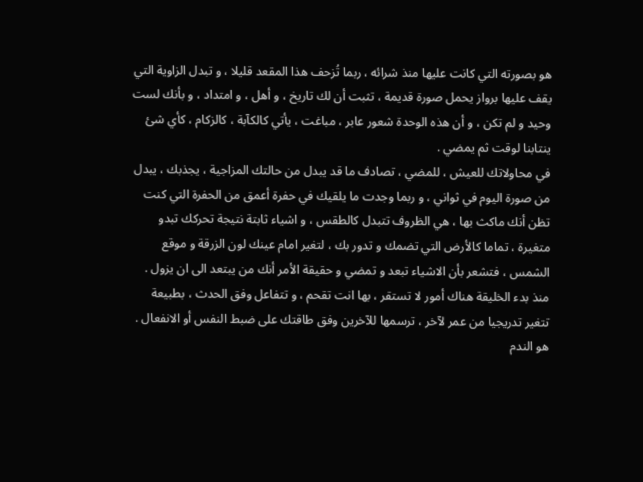هو بصورته التي كانت عليها منذ شرائه ، ربما تُزحف هذا المقعد قليلا ، و تبدل الزاوية التي يقف عليها برواز يحمل صورة قديمة ، تثبت أن لك تاريخ ، و أهل ، و امتداد ، و بأنك لست وحيد و لم تكن ، و أن هذه الوحدة شعور عابر ، مباغت ، يأتي كالكآبة ، كالزكام ، كأي شئ ينتابنا لوقت ثم يمضي .
في محاولاتك للعيش ، للمضي ، تصادف ما قد يبدل من حالتك المزاجية ، يجذبك ، يبدل من صورة اليوم في ثواني ، و ربما وجدت ما يلقيك في حفرة أعمق من الحفرة التي كنت تظن أنك ماكث بها ، هي الظروف تتبدل كالطقس ، و اشياء ثابتة نتيجة تحركك تبدو متغيرة ، تماما كالأرض التي تضمك و تدور بك ، لتغير امام عينك لون الزرقة و موقع الشمس ، فتشعر بأن الاشياء تبعد و تمضي و حقيقة الأمر أنك من يبتعد الى ان يزول .
منذ بدء الخليقة هناك أمور لا تستقر ، بها انت تقحم ، و تتفاعل وفق الحدث ، بطبيعة تتغير تدريجيا من عمر لآخر ، ترسمها للآخرين وفق طاقتك على ضبط النفس أو الانفعال .
هو الندم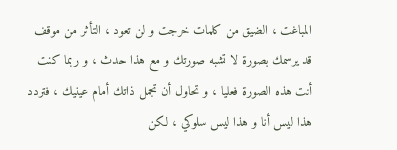المباغت ، الضيق من كلمات خرجت و لن تعود ، التأثر من موقف قد يرسمك بصورة لا تشبه صورتك و مع هذا حدث ، و ربما كنت أنت هذه الصورة فعليا ، و تحاول أن تجمل ذاتك أمام عينيك ، فتردد هذا ليس أنا و هذا ليس سلوكي ، لكن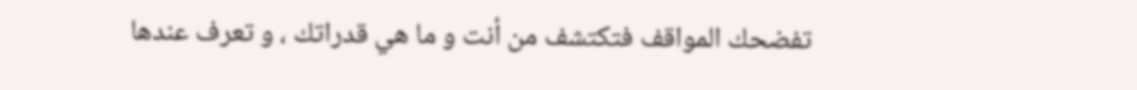تفضحك المواقف فتكتشف من أنت و ما هي قدراتك ، و تعرف عندها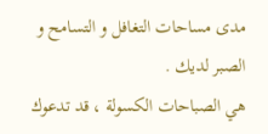مدى مساحات التغافل و التسامح و الصبر لديك .
هي الصباحات الكسولة ، قد تدعوك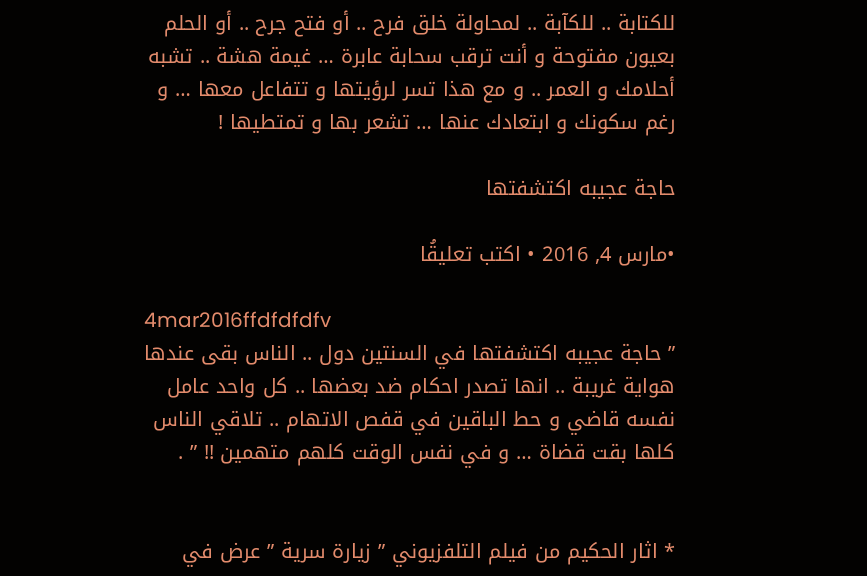للكتابة .. للكآبة .. لمحاولة خلق فرح .. أو فتح جرح .. أو الحلم بعيون مفتوحة و أنت ترقب سحابة عابرة … غيمة هشة .. تشبه أحلامك و العمر .. و مع هذا تسر لرؤيتها و تتفاعل معها … و رغم سكونك و ابتعادك عنها … تشعر بها و تمتطيها !

حاجة عجيبه اكتشفتها

•مارس 4, 2016 • اكتب تعليقُا

4mar2016ffdfdfdfv
” حاجة عجيبه اكتشفتها في السنتين دول .. الناس بقى عندها هواية غريبة .. انها تصدر احكام ضد بعضها .. كل واحد عامل نفسه قاضي و حط الباقين في قفص الاتهام .. تلاقي الناس كلها بقت قضاة … و في نفس الوقت كلهم متهمين !! ” .


* اثار الحكيم من فيلم التلفزيوني ” زيارة سرية ” عرض في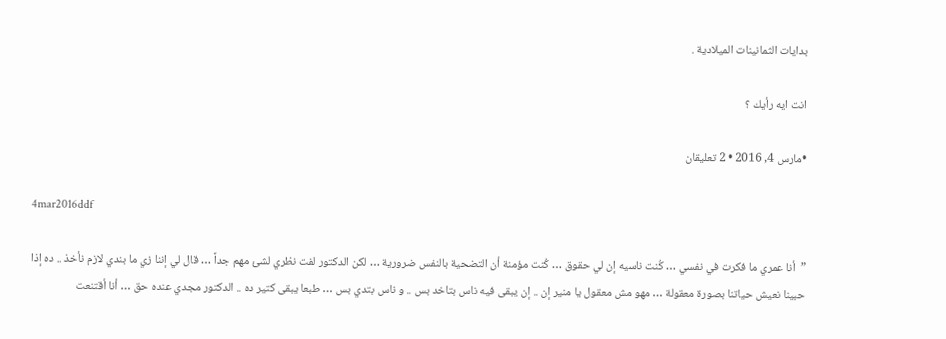بدايات الثمانينات الميلادية .

انت ايه رأيك ؟

•مارس 4, 2016 • 2 تعليقان

4mar2016ddf

”  أنا عمري ما فكرت في نفسي … كُنت ناسيه إن لي حقوق … كُنت مؤمنة أن التضحية بالنفس ضرورية … لكن الدكتور لفت نظري لشئ مهم جداً … قال لي إننا زي ما بندي لازم نأخذ .. ده إذا حبينا نعيش حياتنا بصورة معقولة … مهو مش معقول يا منير إن .. إن يبقى فيه ناس بتاخد بس .. و ناس بتدي بس … طبعا يبقى كتير ده .. الدكتور مجدي عنده حق … أنا أقتنعت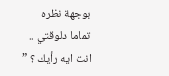بوجهة نظره تماما دلوقتي .. انت ايه رأيك ؟ ”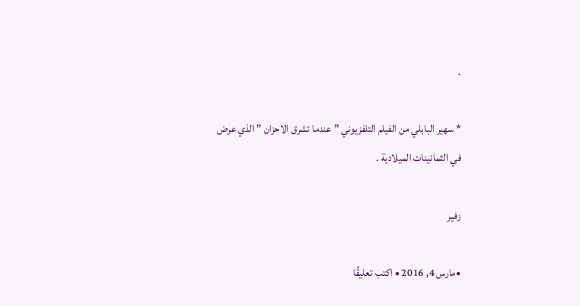.

* سهير البابلي من الفيلم التلفزيوني ” عندما تشرق الاحزان ” الذي عرض في الثمانينات الميلادية .

زفير

•مارس 4, 2016 • اكتب تعليقُا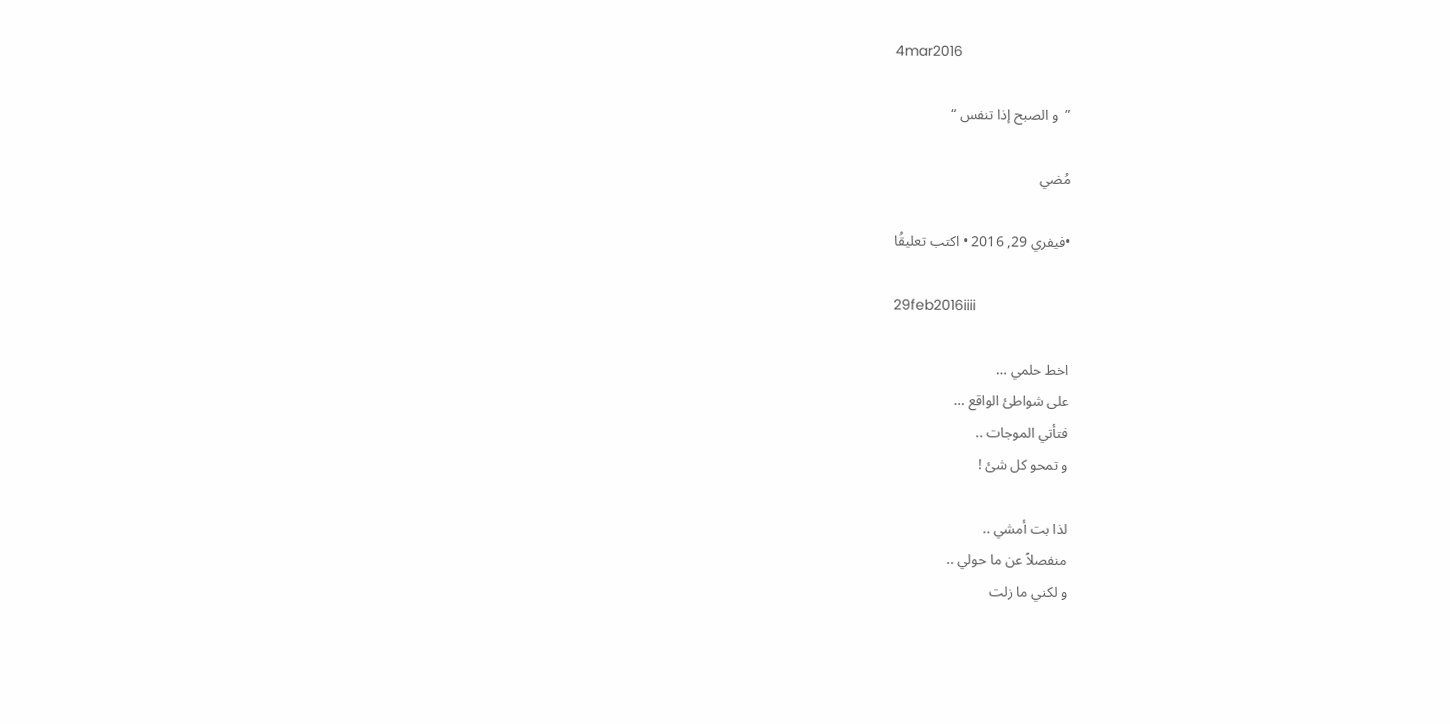4mar2016

”  و الصبح إذا تنفس “

مُضي

•فيفري 29, 2016 • اكتب تعليقُا

29feb2016iiii

اخط حلمي …
على شواطئ الواقع …
فتأتي الموجات ..
و تمحو كل شئ !

لذا بت أمشي ..
منفصلاً عن ما حولي ..
و لكني ما زلت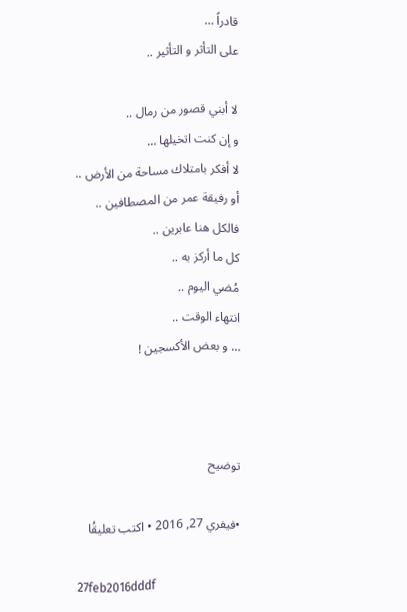قادراً …
على التأثر و التأثير ..

لا أبني قصور من رمال ..
و إن كنت اتخيلها …
لا أفكر بامتلاك مساحة من الأرض ..
أو رفيقة عمر من المصطافين ..
فالكل هنا عابرين ..
كل ما أركز به ..
مُضي اليوم ..
انتهاء الوقت ..
… و بعض الأكسجين !



توضيح

•فيفري 27, 2016 • اكتب تعليقُا

27feb2016dddf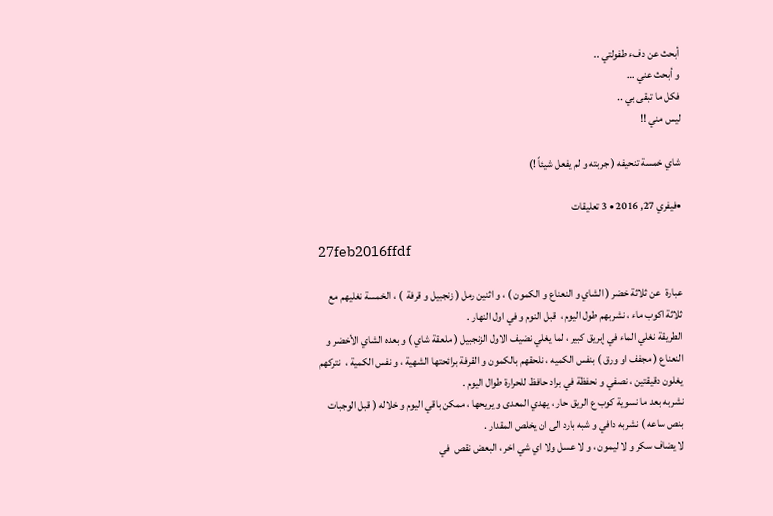أبحث عن دفء طفولتي ..
و أبحث عني …
فكل ما تبقى بي ..
ليس مني !!

شاي خمسة تنحيفه ( جربته و لم يفعل شيئاً !)

•فيفري 27, 2016 • 3 تعليقات

27feb2016ffdf

عبارة  عن ثلاثة خضر ( الشاي و النعناع و الكمون ) ، و اثنين رمل ( زنجبيل و قرفة  ) ، الخمسة نغليهم مع ثلاثة اكوب ماء ، نشربهم طول اليوم ،  قبل النوم و في اول النهار .
الطريقة نغلي الماء في إبريق كبير ، لما يغلي نضيف الاول الزنجبيل ( ملعقة شاي ) و بعده الشاي الأخضر و النعناع ( مجفف او ورق ) بنفس الكميه ، نلحقهم بالكمون و القرفة برائحتها الشهية ، و نفس الكمية ،  نتركهم يغلون دقيقتين ، نصفي و نحفظة في براد حافظ للحرارة طوال اليوم .
نشربه بعد ما نسوية كوب ع الريق حار ، يهدي المعدى و يريحها ، ممكن باقي اليوم و خلاله ( قبل الوجبات بنص ساعه ) نشربه دافي و شبه بارد الى ان يخلص المقدار .
لا يضاف سكر و لا ليمون ، و لا عسل ولا اي شي اخر ، البعض نقص  في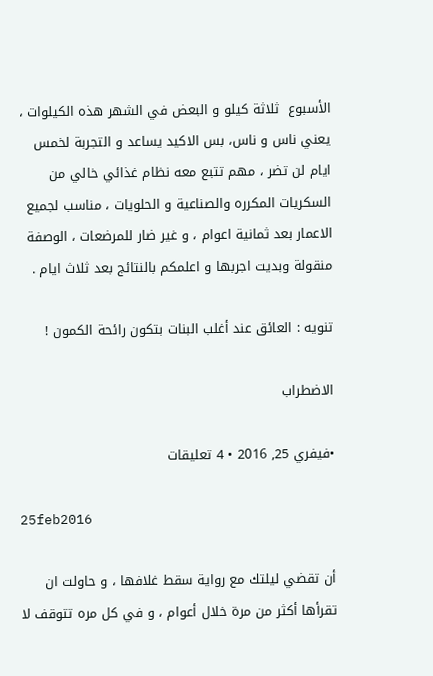الأسبوع  ثلاثة كيلو و البعض في الشهر هذه الكيلوات ، يعني ناس و ناس، بس الاكيد يساعد و التجربة لخمس ايام لن تضر ، مهم تتبع معه نظام غذائي خالي من السكريات المكرره والصناعية و الحلويات ، مناسب لجميع الاعمار بعد ثمانية اعوام ، و غير ضار للمرضعات ، الوصفة منقولة وبديت اجربها و اعلمكم بالنتائج بعد ثلاث ايام .

تنويه : العائق عند أغلب البنات بتكون رائحة الكمون !

الاضطراب

•فيفري 25, 2016 • 4 تعليقات

25feb2016

أن تقضي ليلتك مع رواية سقط غلافها ، و حاولت ان تقرأها أكثر من مرة خلال أعوام ، و في كل مره تتوقف لا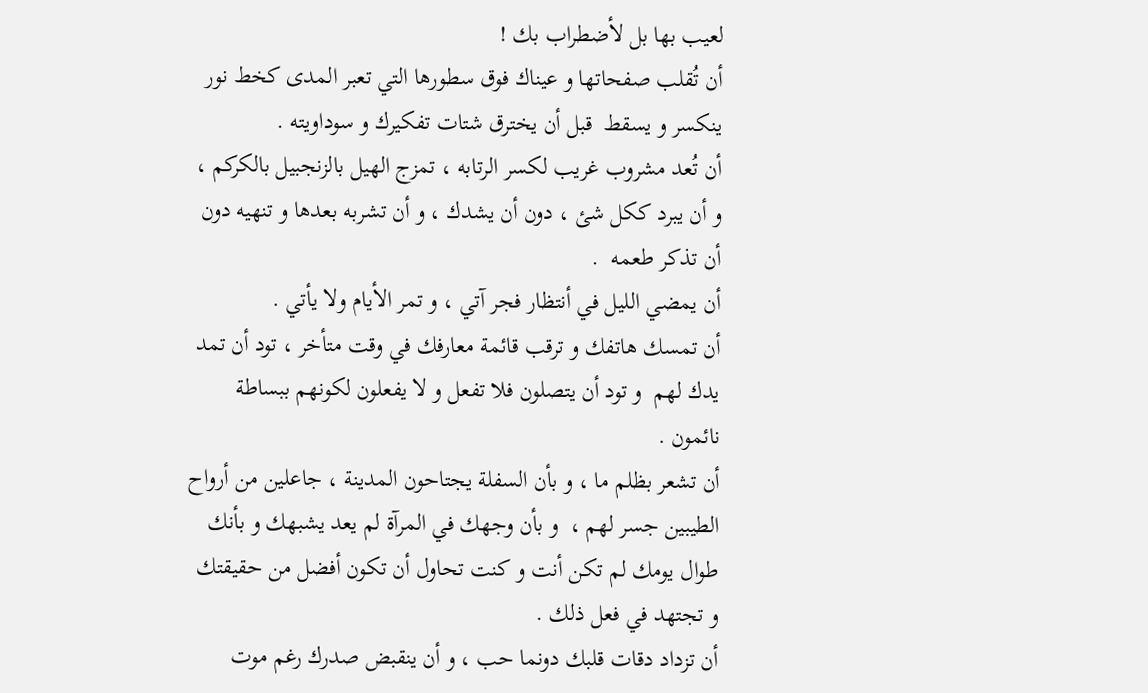لعيب بها بل لأضطراب بك !
أن تُقلب صفحاتها و عيناك فوق سطورها التي تعبر المدى كخط نور ينكسر و يسقط  قبل أن يخترق شتات تفكيرك و سوداويته .
أن تُعد مشروب غريب لكسر الرتابه ، تمزج الهيل بالزنجبيل بالكركم ، و أن يبرد ككل شئ ، دون أن يشدك ، و أن تشربه بعدها و تنهيه دون أن تذكر طعمه  .
أن يمضي الليل في أنتظار فجر آتي ، و تمر الأيام ولا يأتي .
أن تمسك هاتفك و ترقب قائمة معارفك في وقت متأخر ، تود أن تمد يدك لهم  و تود أن يتصلون فلا تفعل و لا يفعلون لكونهم ببساطة نائمون .
أن تشعر بظلم ما ، و بأن السفلة يجتاحون المدينة ، جاعلين من أرواح الطيبين جسر لهم ،  و بأن وجهك في المرآة لم يعد يشبهك و بأنك طوال يومك لم تكن أنت و كنت تحاول أن تكون أفضل من حقيقتك و تجتهد في فعل ذلك .
أن تزداد دقات قلبك دونما حب ، و أن ينقبض صدرك رغم موت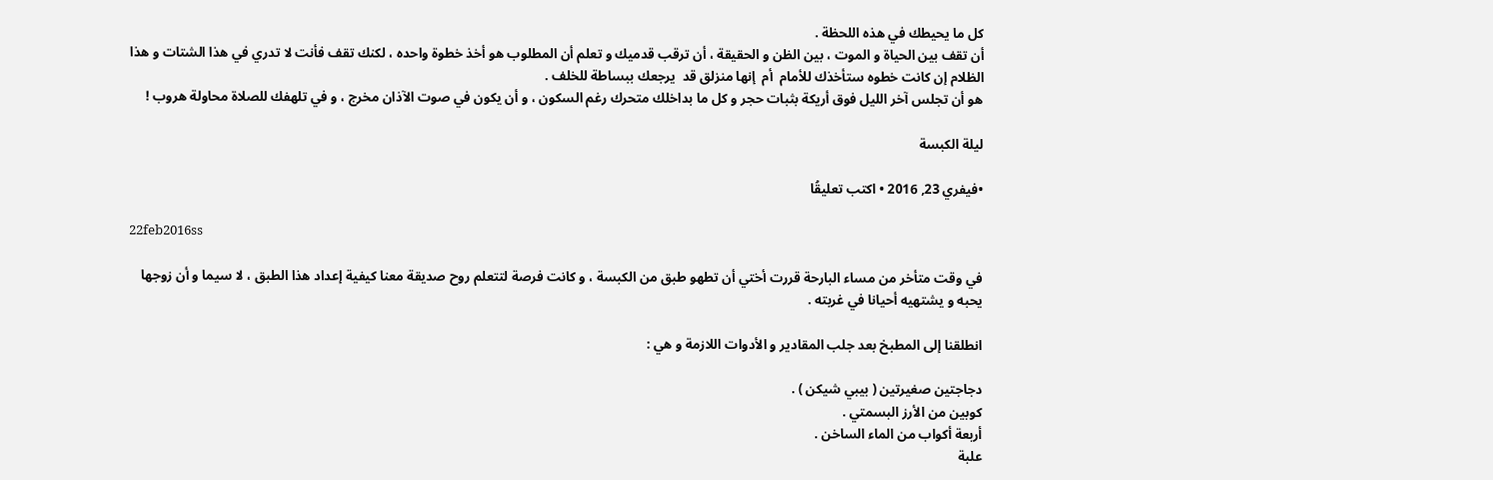كل ما يحيطك في هذه اللحظة .
أن تقف بين الحياة و الموت ، بين الظن و الحقيقة ، أن ترقب قدميك و تعلم أن المطلوب هو أخذ خطوة واحده ، لكنك تقف فأنت لا تدري في هذا الشتات و هذا الظلام إن كانت خطوه ستأخذك للأمام  أم  إنها منزلق قد  يرجعك ببساطة للخلف .
هو أن تجلس آخر الليل فوق أريكة بثبات حجر و كل ما بداخلك متحرك رغم السكون ، و أن يكون في صوت الآذان مخرج ، و في تلهفك للصلاة محاولة هروب !

ليلة الكبسة

•فيفري 23, 2016 • اكتب تعليقُا

22feb2016ss

في وقت متأخر من مساء البارحة قررت أختي أن تطهو طبق من الكبسة ، و كانت فرصة لتتعلم روح صديقة معنا كيفية إعداد هذا الطبق ، لا سيما و أن زوجها يحبه و يشتهيه أحيانا في غربته .

انطلقنا إلى المطبخ بعد جلب المقادير و الأدوات اللازمة و هي :

دجاجتين صغيرتين ( بيبي شيكن ) .
كوبين من الأرز البسمتي .
أربعة أكواب من الماء الساخن .
علبة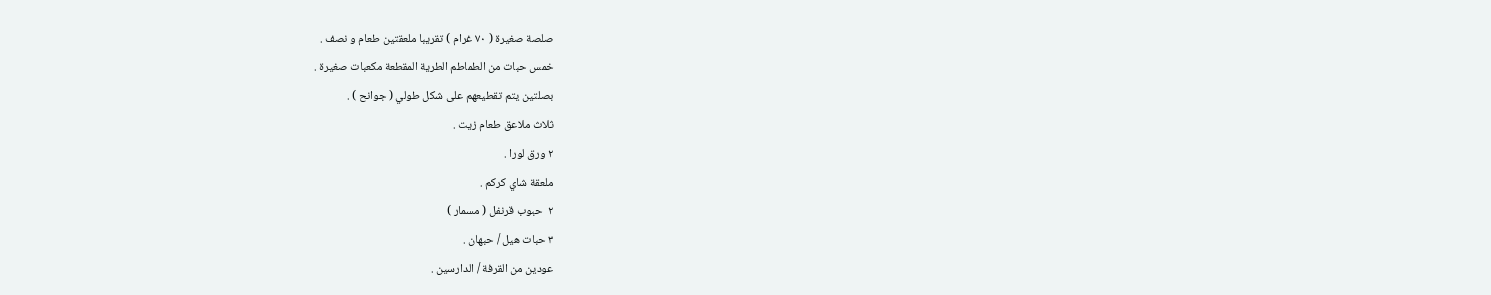صلصة صغيرة ( ٧٠ غرام ) تقريبا ملعقتين طعام و نصف .
خمس حبات من الطماطم الطرية المقطعة مكعبات صغيرة .
بصلتين يتم تقطيعهم على شكل طولي ( جوانح ) .
ثلاث ملاعق طعام زيت .
٢ ورق لورا .
ملعقة شاي كركم .
٢  حبوب قرنفل ( مسمار )
٣ حبات هيل / حبهان .
عودين من القرفة / الدارسين .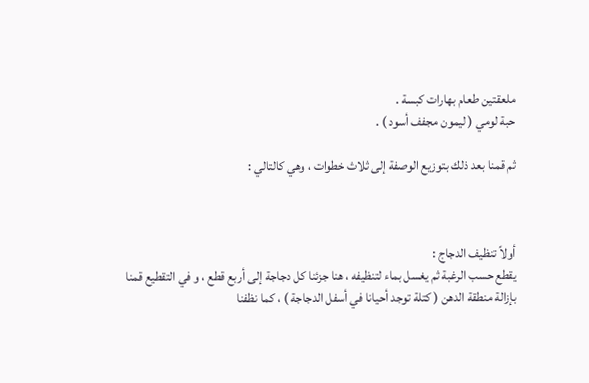ملعقتين طعام بهارات كبسة .
حبة لومي ( ليمون مجفف أسود ) .

ثم قمنا بعد ذلك بتوزيع الوصفة إلى ثلاث خطوات ، وهي كالتالي :



أولاً تنظيف الدجاج :
يقطع حسب الرغبة ثم يغسل بماء لتنظيفه ، هنا جزئنا كل دجاجة إلى أربع قطع ، و في التقطيع قمنا بإزالة منطقة الدهن ( كتلة توجد أحيانا في أسفل الدجاجة ) ، كما نظفنا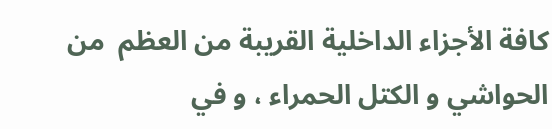كافة الأجزاء الداخلية القريبة من العظم  من الحواشي و الكتل الحمراء ، و في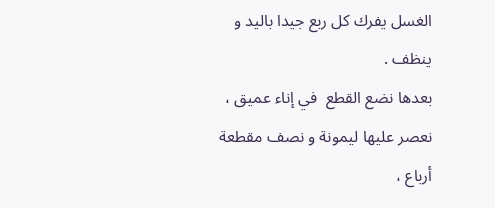الغسل يفرك كل ربع جيدا باليد و ينظف .
بعدها نضع القطع  في إناء عميق ، نعصر عليها ليمونة و نصف مقطعة أرباع ،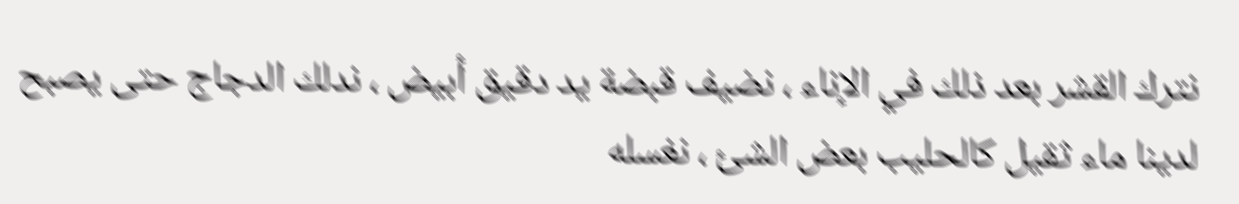نترك القشر بعد ذلك في الإناء ، نضيف قبضة يد دقيق أبيض ، ندلك الدجاج حتى يصبح لدينا ماء ثقيل كالحليب بعض الشئ ، نغسله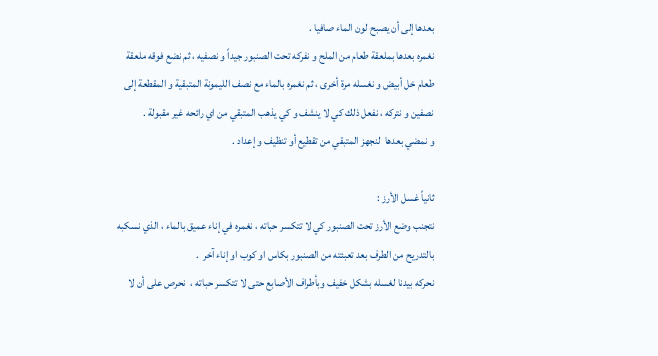بعدها إلى أن يصبح لون الماء صافيا .
نغمره بعدها بملعقة طعام من الملح و نفركه تحت الصنبور جيداً و نصفيه ، ثم نضع فوقه ملعقة طعام خل أبيض و نغسله مرة أخرى ، ثم نغمره بالماء مع نصف الليمونة المتبقية و المقطعة إلى نصفين و نتركه ، نفعل ذلك كي لا ينشف و كي يذهب المتبقي من اي رائحه غير مقبولة .
و نمضي بعدها  لنجهز المتبقي من تقطيع أو تنظيف و إعداد .

ثانياً غسل الأرز :
نتجنب وضع الأرز تحت الصنبور كي لا تتكسر حباته ، نغمره في إناء عميق بالماء ، الذي نسكبه بالتدريح من الطرف بعد تعبئته من الصنبور بكاس او كوب او إناء آخر  .
نحركه بيدنا لغسله بشكل خفيف وبأطراف الأصابع حتى لا تتكسر حباته ،  نحرص على أن لا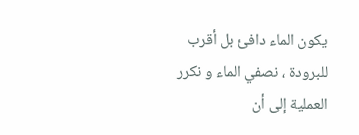يكون الماء دافئ بل أقرب للبرودة ، نصفي الماء و نكرر العملية إلى أن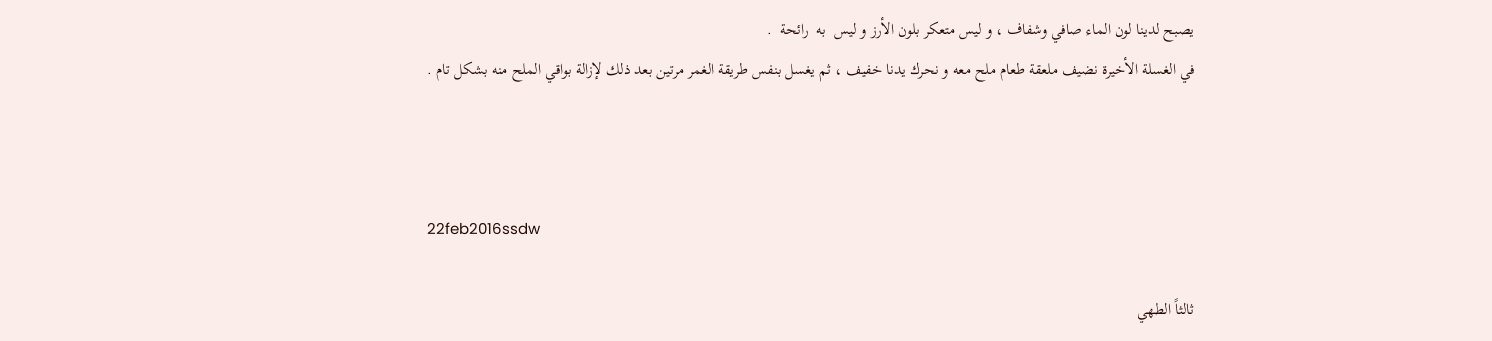يصبح لدينا لون الماء صافي وشفاف ، و ليس متعكر بلون الأرز و ليس  به  رائحة  .
في الغسلة الأخيرة نضيف ملعقة طعام ملح معه و نحرك يدنا خفيف ، ثم يغسل بنفس طريقة الغمر مرتين بعد ذلك لإزالة بواقي الملح منه بشكل تام .



22feb2016ssdw

ثالثاً الطهي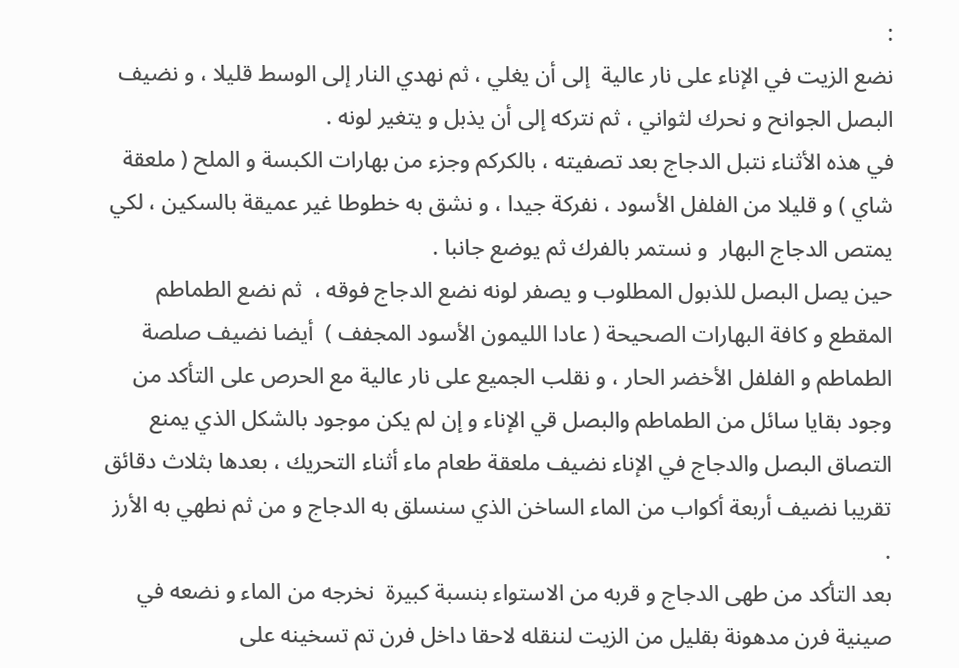:
نضع الزيت في الإناء على نار عالية  إلى أن يغلي ، ثم نهدي النار إلى الوسط قليلا ، و نضيف البصل الجوانح و نحرك لثواني ، ثم نتركه إلى أن يذبل و يتغير لونه .
في هذه الأثناء نتبل الدجاج بعد تصفيته ، بالكركم وجزء من بهارات الكبسة و الملح ( ملعقة شاي ) و قليلا من الفلفل الأسود ، نفركة جيدا ، و نشق به خطوطا غير عميقة بالسكين ، لكي يمتص الدجاج البهار  و نستمر بالفرك ثم يوضع جانبا .
حين يصل البصل للذبول المطلوب و يصفر لونه نضع الدجاج فوقه ،  ثم نضع الطماطم المقطع و كافة البهارات الصحيحة ( عادا الليمون الأسود المجفف )  أيضا نضيف صلصة الطماطم و الفلفل الأخضر الحار ، و نقلب الجميع على نار عالية مع الحرص على التأكد من وجود بقايا سائل من الطماطم والبصل قي الإناء و إن لم يكن موجود بالشكل الذي يمنع التصاق البصل والدجاج في الإناء نضيف ملعقة طعام ماء أثناء التحريك ، بعدها بثلاث دقائق تقريبا نضيف أربعة أكواب من الماء الساخن الذي سنسلق به الدجاج و من ثم نطهي به الأرز .
بعد التأكد من طهى الدجاج و قربه من الاستواء بنسبة كبيرة  نخرجه من الماء و نضعه في صينية فرن مدهونة بقليل من الزيت لننقله لاحقا داخل فرن تم تسخينه على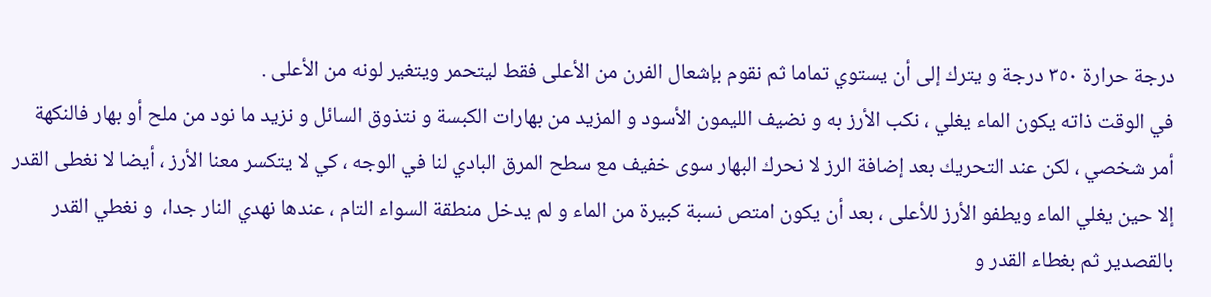درجة حرارة ٣٥٠ درجة و يترك إلى أن يستوي تماما ثم نقوم بإشعال الفرن من الأعلى فقط ليتحمر ويتغير لونه من الأعلى .
في الوقت ذاته يكون الماء يغلي ، نكب الأرز به و نضيف الليمون الأسود و المزيد من بهارات الكبسة و نتذوق السائل و نزيد ما نود من ملح أو بهار فالنكهة أمر شخصي ، لكن عند التحريك بعد إضافة الرز لا نحرك البهار سوى خفيف مع سطح المرق البادي لنا في الوجه ، كي لا يتكسر معنا الأرز ، أيضا لا نغطى القدر إلا حين يغلي الماء ويطفو الأرز للأعلى ، بعد أن يكون امتص نسبة كبيرة من الماء و لم يدخل منطقة السواء التام ، عندها نهدي النار جدا،  و نغطي القدر بالقصدير ثم بغطاء القدر و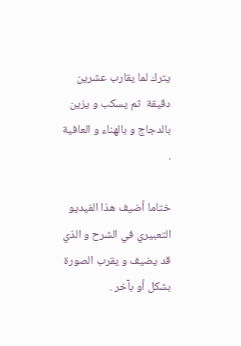يترك لما يقارب عشرين دقيقة  ثم يسكب و يزين بالدجاج و بالهناء و العافية .

ختاما أضيف هذا الفيديو التعبيري في الشرح و الذي قد يضيف و يقرب الصورة بشكل أو بآخر .